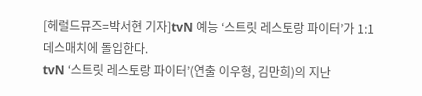[헤럴드뮤즈=박서현 기자]tvN 예능 ‘스트릿 레스토랑 파이터’가 1:1 데스매치에 돌입한다.
tvN ‘스트릿 레스토랑 파이터’(연출 이우형, 김만희)의 지난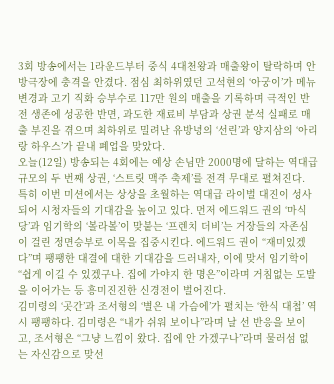3회 방송에서는 1라운드부터 중식 4대천왕과 매출왕이 탈락하며 안방극장에 충격을 안겼다. 점심 최하위였던 고석현의 ‘아궁이’가 메뉴 변경과 고기 직화 승부수로 117만 원의 매출을 기록하며 극적인 반전 생존에 성공한 반면, 과도한 재료비 부담과 상권 분석 실패로 매출 부진을 겪으며 최하위로 밀려난 유방녕의 ‘선린’과 양지삼의 ‘아리랑 하우스’가 끝내 폐업을 맞았다.
오늘(12일) 방송되는 4회에는 예상 손님만 2000명에 달하는 역대급 규모의 두 번째 상권, ‘스트릿 맥주 축제’를 전격 무대로 펼쳐진다.
특히 이번 미션에서는 상상을 초월하는 역대급 라이벌 대진이 성사되어 시청자들의 기대감을 높이고 있다. 먼저 에드워드 권의 ‘마식당’과 임기학의 ‘볼라볼’이 맞붙는 ‘프렌치 더비’는 거장들의 자존심이 걸린 정면승부로 이목을 집중시킨다. 에드워드 권이 “재미있겠다”며 팽팽한 대결에 대한 기대감을 드러내자, 이에 맞서 임기학이 “쉽게 이길 수 있겠구나. 집에 가야지 한 명은”이라며 거침없는 도발을 이어가는 등 흥미진진한 신경전이 벌어진다.
김미령의 ‘곳간’과 조서형의 ‘별은 내 가슴에’가 펼치는 ‘한식 대첩’ 역시 팽팽하다. 김미령은 “내가 쉬워 보이나”라며 날 선 반응을 보이고, 조서형은 “그냥 느낌이 왔다. 집에 안 가겠구나”라며 물러섬 없는 자신감으로 맞선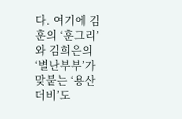다. 여기에 김훈의 ‘훈그리’와 김희은의 ‘별난부부’가 맞붙는 ‘용산 더비’도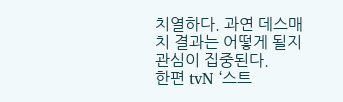치열하다. 과연 데스매치 결과는 어떻게 될지 관심이 집중된다.
한편 tvN ‘스트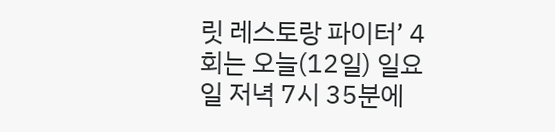릿 레스토랑 파이터’ 4회는 오늘(12일) 일요일 저녁 7시 35분에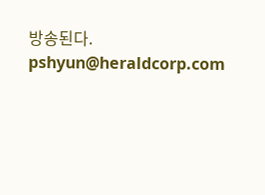방송된다.
pshyun@heraldcorp.com